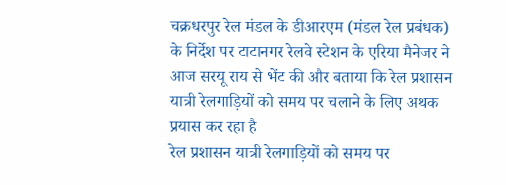चक्रधरपुर रेल मंडल के डीआरएम (मंडल रेल प्रबंधक) के निर्देश पर टाटानगर रेलवे स्टेशन के एरिया मैनेजर ने आज सरयू राय से भेंट की और बताया कि रेल प्रशासन यात्री रेलगाड़ियों को समय पर चलाने के लिए अथक प्रयास कर रहा है
रेल प्रशासन यात्री रेलगाड़ियों को समय पर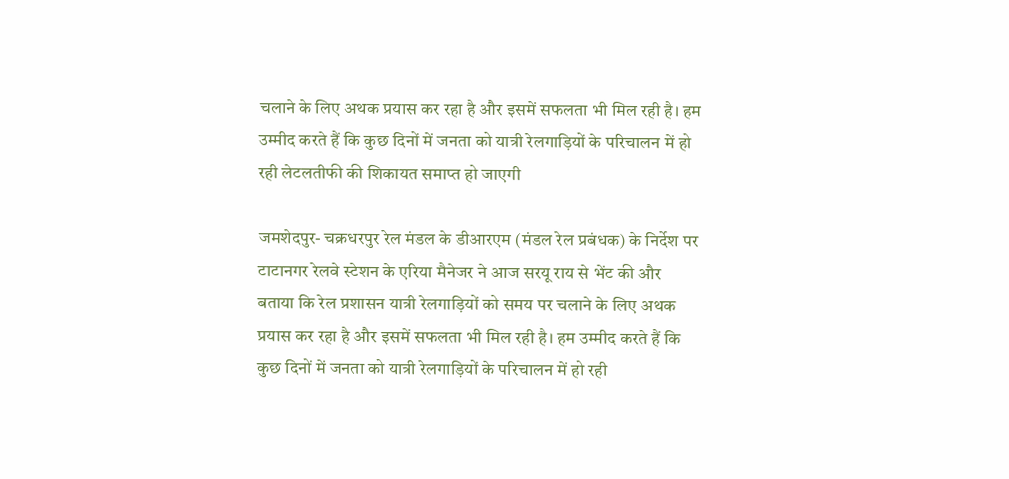चलाने के लिए अथक प्रयास कर रहा है और इसमें सफलता भी मिल रही है। हम उम्मीद करते हैं कि कुछ दिनों में जनता को यात्री रेलगाड़ियों के परिचालन में हो रही लेटलतीफी की शिकायत समाप्त हो जाएगी

जमशेदपुर- चक्रधरपुर रेल मंडल के डीआरएम (मंडल रेल प्रबंधक) के निर्देश पर टाटानगर रेलवे स्टेशन के एरिया मैनेजर ने आज सरयू राय से भेंट की और बताया कि रेल प्रशासन यात्री रेलगाड़ियों को समय पर चलाने के लिए अथक प्रयास कर रहा है और इसमें सफलता भी मिल रही है। हम उम्मीद करते हैं कि कुछ दिनों में जनता को यात्री रेलगाड़ियों के परिचालन में हो रही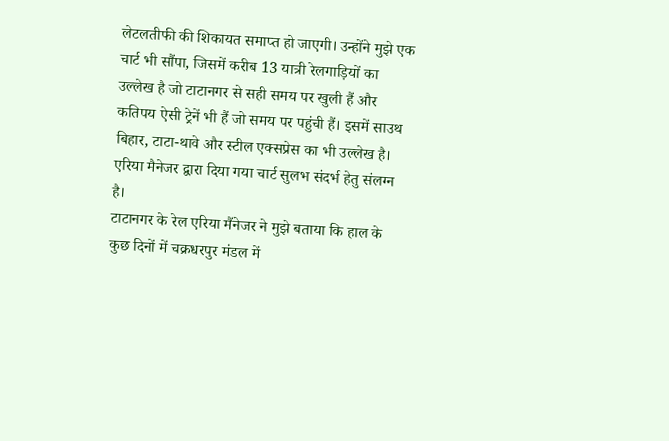लेटलतीफी की शिकायत समाप्त हो जाएगी। उन्होंने मुझे एक चार्ट भी सौंपा, जिसमें करीब 13 यात्री रेलगाड़ियों का उल्लेख है जो टाटानगर से सही समय पर खुली हैं और कतिपय ऐसी ट्रेनें भी हैं जो समय पर पहुंची हैं। इसमें साउथ बिहार, टाटा-थावे और स्टील एक्सप्रेस का भी उल्लेख है। एरिया मैनेजर द्वारा दिया गया चार्ट सुलभ संदर्भ हेतु संलग्न है।
टाटानगर के रेल एरिया मैंनेजर ने मुझे बताया कि हाल के कुछ दिनों में चक्रधरपुर मंडल में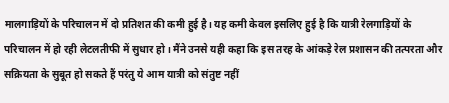मालगाड़ियों के परिचालन में दो प्रतिशत की कमी हुई है। यह कमी केवल इसलिए हुई है कि यात्री रेलगाड़ियों के परिचालन में हो रही लेटलतीफी में सुधार हो। मैंने उनसे यही कहा कि इस तरह के आंकड़े रेल प्रशासन की तत्परता और सक्रियता के सुबूत हो सकते हैं परंतु ये आम यात्री को संतुष्ट नहीं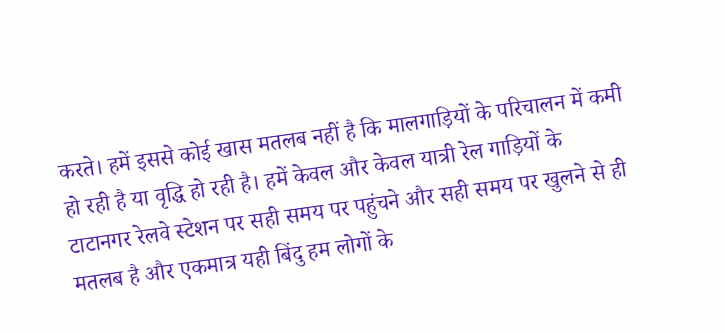करते। हमें इससे कोई खास मतलब नहीं है कि मालगाड़ियों के परिचालन में कमी हो रही है या वृद्धि हो रही है। हमें केवल और केवल यात्री रेल गाड़ियों के टाटानगर रेलवे स्टेशन पर सही समय पर पहुंचने और सही समय पर खुलने से ही मतलब है और एकमात्र यही बिंदु हम लोगों के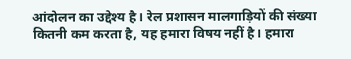आंदोलन का उद्देश्य है। रेल प्रशासन मालगाड़ियों की संख्या कितनी कम करता है, यह हमारा विषय नहीं है। हमारा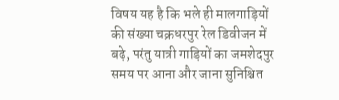विषय यह है कि भले ही मालगाड़ियों की संख्या चक्रधरपुर रेल डिवीजन में बढ़े, परंतु यात्री गाड़ियों का जमशेदपुर समय पर आना और जाना सुनिश्चित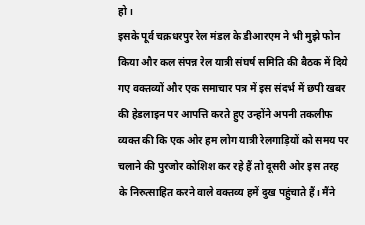हो।
इसके पूर्व चक्रधरपुर रेल मंडल के डीआरएम ने भी मुझे फोन किया और कल संपन्न रेल यात्री संघर्ष समिति की बैठक में दिये गए वक्तव्यों और एक समाचार पत्र में इस संदर्भ में छपी खबर की हेडलाइन पर आपत्ति करते हुए उन्होंने अपनी तकलीफ व्यक्त की कि एक ओर हम लोग यात्री रेलगाड़ियों को समय पर चलाने की पुरजोर कोशिश कर रहे हैं तो दूसरी ओर इस तरह के निरुत्साहित करने वाले वक्तव्य हमें दुख पहुंचाते हैं। मैंने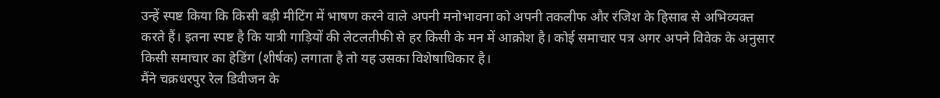उन्हें स्पष्ट किया कि किसी बड़ी मीटिंग में भाषण करने वाले अपनी मनोभावना को अपनी तकलीफ और रंजिश के हिसाब से अभिव्यक्त करते हैं। इतना स्पष्ट है कि यात्री गाड़ियों की लेटलतीफी से हर किसी के मन में आक्रोश है। कोई समाचार पत्र अगर अपने विवेक के अनुसार किसी समाचार का हेडिंग (शीर्षक) लगाता है तो यह उसका विशेषाधिकार है।
मैंने चक्रधरपुर रेल डिवीजन के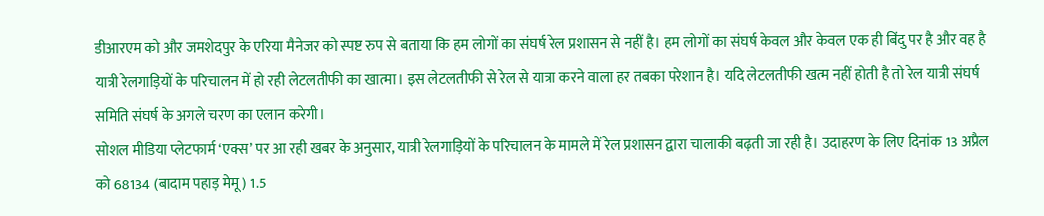डीआरएम को और जमशेदपुर के एरिया मैनेजर को स्पष्ट रुप से बताया कि हम लोगों का संघर्ष रेल प्रशासन से नहीं है। हम लोगों का संघर्ष केवल और केवल एक ही बिंदु पर है और वह है यात्री रेलगाड़ियों के परिचालन में हो रही लेटलतीफी का खात्मा। इस लेटलतीफी से रेल से यात्रा करने वाला हर तबका परेशान है। यदि लेटलतीफी खत्म नहीं होती है तो रेल यात्री संघर्ष समिति संघर्ष के अगले चरण का एलान करेगी।
सोशल मीडिया प्लेटफार्म ‘एक्स’ पर आ रही खबर के अनुसार, यात्री रेलगाड़ियों के परिचालन के मामले में रेल प्रशासन द्वारा चालाकी बढ़ती जा रही है। उदाहरण के लिए दिनांक 13 अप्रैल को 68134 (बादाम पहाड़ मेमू) 1.5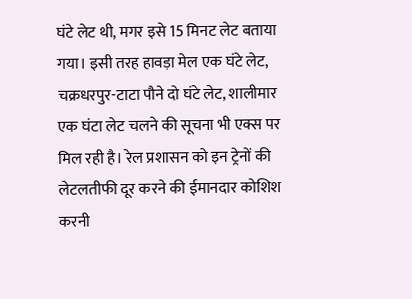घंटे लेट थी, मगर इसे 15 मिनट लेट बताया गया। इसी तरह हावड़ा मेल एक घंटे लेट, चक्रधरपुर-टाटा पौने दो घंटे लेट, शालीमार एक घंटा लेट चलने की सूचना भी एक्स पर मिल रही है। रेल प्रशासन को इन ट्रेनों की लेटलतीफी दूर करने की ईमानदार कोशिश करनी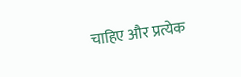चाहिए और प्रत्येक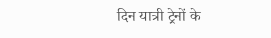दिन यात्री ट्रेनों के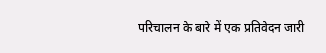परिचालन के बारे में एक प्रतिवेदन जारी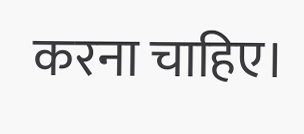करना चाहिए।